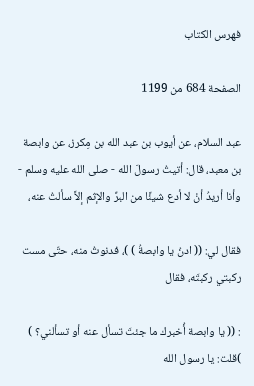فهرس الكتاب

الصفحة 684 من 1199

عبد السلام، عن أيوب بن عبد الله بن مِكرز، عن وابصة بن معبد، قال: أتيتُ رسولَ الله - صلى الله عليه وسلم - وأنا أريدُ أنْ لا أدع شيئًا من البرِّ والإثم إلاَّ سألتُ عنه،

فقال لي: (( ادنُ يا وابصةُ ) )، فدنوتُ منه، حتّى مست ركبتي ركبتَه، فقال

: (( يا وابصة أُخبرك ما جئتَ تسأل عنه أو تسألني؟ ) )قلت: يا رسول الله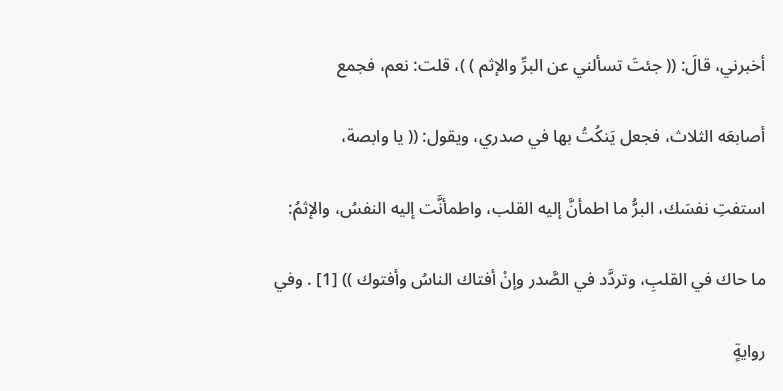أخبرني، قالَ: (( جئتَ تسألني عن البرِّ والإثم ) )، قلت: نعم، فجمع

أصابعَه الثلاث، فجعل يَنكُتُ بها في صدري، ويقول: (( يا وابصة،

استفتِ نفسَك، البرُّ ما اطمأنَّ إليه القلب، واطمأنَّت إليه النفسُ، والإثمُ:

ما حاك في القلبِ، وتردَّد في الصَّدر وإنْ أفتاك الناسُ وأفتوك )) [1] . وفي

روايةٍ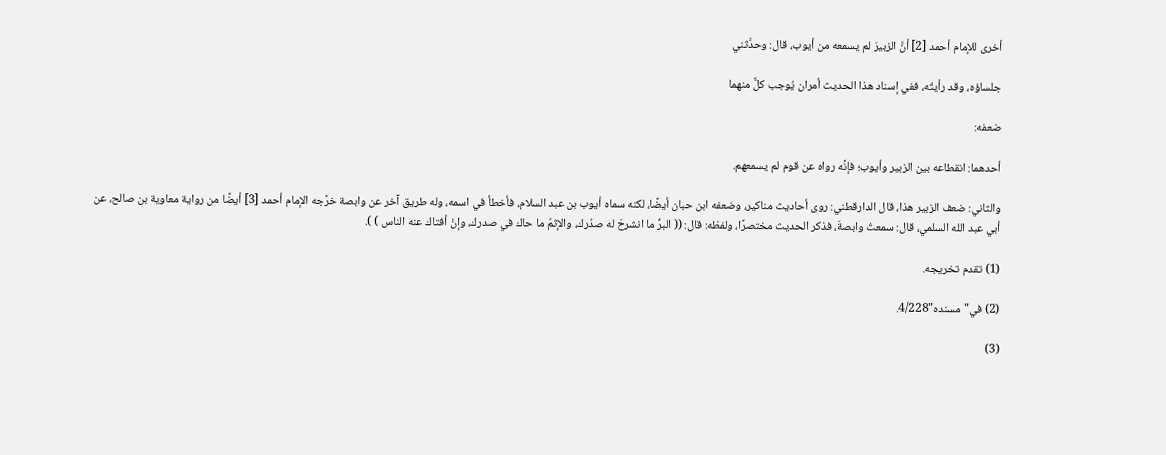أخرى للإمام أحمد [2] أنَّ الزبيرَ لم يسمعه من أيوب، قال: وحدَّثني

جلساؤه، وقد رأيتُه، ففي إسناد هذا الحديث أمران يُوجب كلٌّ منهما

ضعفه:

أحدهما: انقطاعه بين الزبير وأيوب؛ فإنَّه رواه عن قوم لم يسمعهم.

والثاني: ضعف الزبير هذا، قال الدارقطني: روى أحاديث مناكير، وضعفه ابن حبان أيضًا، لكنه سماه أيوب بن عبد السلام، فأخطأ في اسمه، وله طريق آخر عن وابصة خرَّجه الإمام أحمد [3] أيضًا من رواية معاوية بن صالح، عن أبي عبد الله السلمي، قال: سمعتُ وابصةَ، فذكر الحديث مختصرًا، ولفظه: قال: (( البرُّ ما انشرحَ له صدُرك، والإثمُ ما حاك في صدرك، وإنْ أفتاك عنه الناس ) ).

(1) تقدم تخريجه.

(2) في"مسنده"4/228.

(3)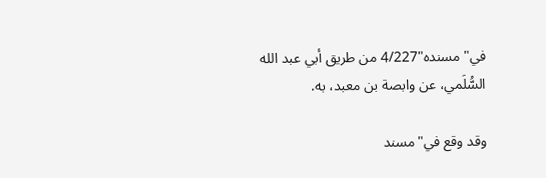في"مسنده"4/227 من طريق أبي عبد الله السُّلَمي، عن وابصة بن معبد، به.

وقد وقع في"مسند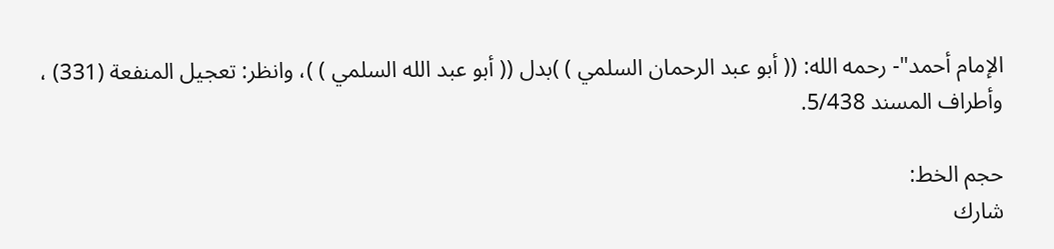الإمام أحمد"- رحمه الله: (( أبو عبد الرحمان السلمي ) )بدل (( أبو عبد الله السلمي ) )، وانظر: تعجيل المنفعة (331) ، وأطراف المسند 5/438.

حجم الخط:
شارك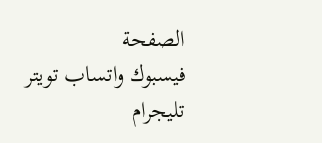الصفحة
فيسبوك واتساب تويتر تليجرام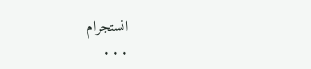انستجرام
. . .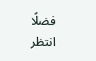فضلًا انتظر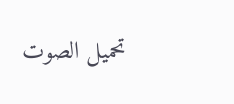تحميل الصوت